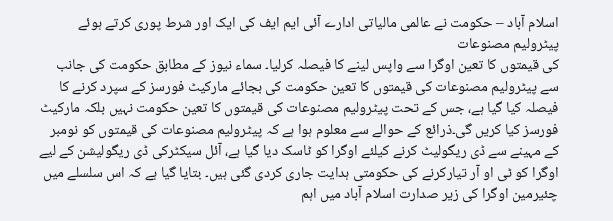اسلام آباد – حکومت نے عالمی مالیاتی ادارے آئی ایم ایف کی ایک اور شرط پوری کرتے ہوئے پیٹرولیم مصنوعات
کی قیمتوں کا تعین اوگرا سے واپس لینے کا فیصلہ کرلیا۔ سماء نیوز کے مطابق حکومت کی جانب سے پیٹرولیم مصنوعات کی قیمتوں کا تعین حکومت کی بجائے مارکیٹ فورسز کے سپرد کرنے کا فیصلہ کیا گیا ہے، جس کے تحت پیٹرولیم مصنوعات کی قیمتوں کا تعین حکومت نہیں بلکہ مارکیٹ فورسز کیا کریں گی۔ذرائع کے حوالے سے معلوم ہوا ہے کہ پیٹرولیم مصنوعات کی قیمتوں کو نومبر کے مہینے سے ڈی ریگولیٹ کرنے کیلئے اوگرا کو ٹاسک دیا گیا ہے، آئل سیکٹرکی ڈی ریگولیشن کے لیے اوگرا کو ٹی او آر تیارکرنے کی حکومتی ہدایت جاری کردی گئی ہیں۔ بتایا گیا ہے کہ اس سلسلے میں چئیرمین اوگرا کی زیر صدارت اسلام آباد میں اہم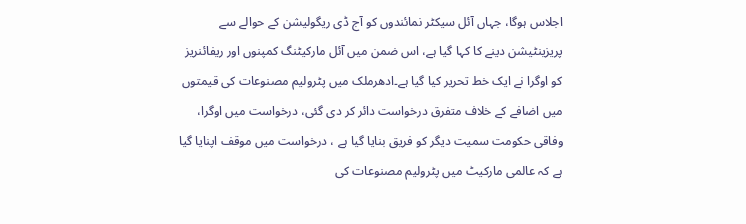اجلاس ہوگا، جہاں آئل سیکٹر نمائندوں کو آج ڈی ریگولیشن کے حوالے سے پریزینٹیشن دینے کا کہا گیا ہے، اس ضمن میں آئل مارکیٹنگ کمپنوں اور ریفائنریز کو اوگرا نے ایک خط تحریر کیا گیا ہے۔ادھرملک میں پٹرولیم مصنوعات کی قیمتوں میں اضافے کے خلاف متفرق درخواست دائر کر دی گئی، درخواست میں اوگرا، وفاقی حکومت سمیت دیگر کو فریق بنایا گیا ہے ، درخواست میں موقف اپنایا گیا ہے کہ عالمی مارکیٹ میں پٹرولیم مصنوعات کی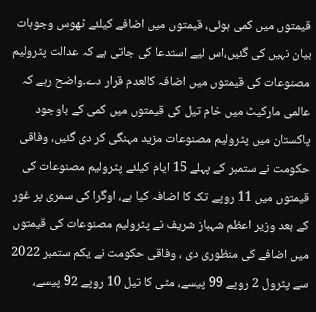قیمتوں میں کمی ہوئی، قیمتوں میں اضافے کیلئے ٹھوس وجوہات بیان نہیں کی گئیں،اس لیے استدعا کی جاتی ہے کہ عدالت پٹرولیم مصنوعات کی قیمتوں میں اضافہ کالعدم قرار دے۔واضح رہے کہ عالمی مارکیٹ میں خام تیل کی قیمتوں میں کمی کے باوجود پاکستان میں پٹرولیم مصنوعات مزید مہنگی کر دی گئیں، وفاقی حکومت نے ستمبر کے پہلے 15 ایام کیلئے پٹرولیم مصنوعات کی قیمتوں میں 11 روپے تک کا اضافہ کیا ہے، اوگرا کی سمری پر غور کے بعد وزیر اعظم شہباز شریف نے پٹرولیم مصنوعات کی قیمتوں میں اضافے کی منظوری دی ، وفاقی حکومت نے یکم ستمبر 2022 سے پٹرول 2 روپے 99 پیسے، مٹی کا تیل 10 روپے 92 پیسے،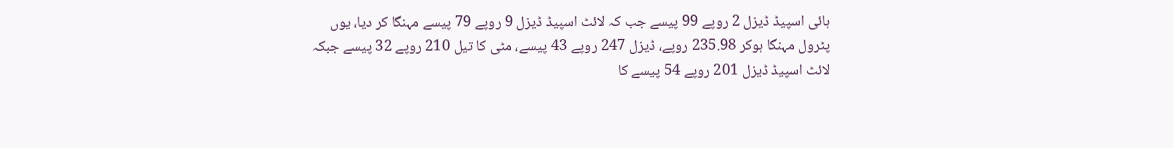ہائی اسپیڈ ڈیزل 2 روپے 99 پیسے جب کہ لائٹ اسپیڈ ڈیزل 9 روپے 79 پیسے مہنگا کر دیا، یوں پٹرول مہنگا ہوکر 235.98 روپے، ڈیزل 247 روپے 43 پیسے، مٹی کا تیل 210 روپے 32 پیسے جبکہ لائٹ اسپیڈ ڈیزل 201 روپے 54 پیسے کا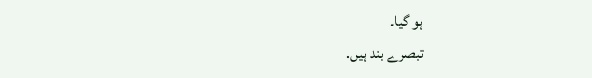ہو گیا۔
تبصرے بند ہیں.